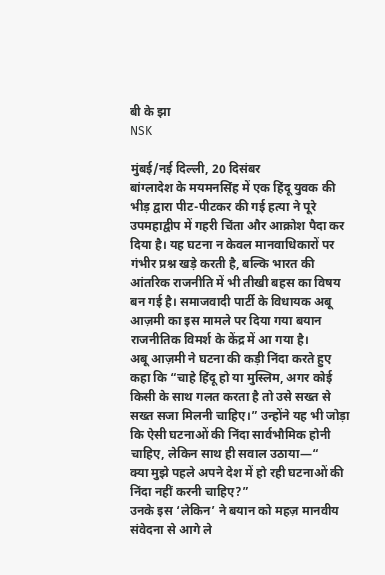बी के झा
NSK

मुंबई/नई दिल्ली, 20 दिसंबर
बांग्लादेश के मयमनसिंह में एक हिंदू युवक की भीड़ द्वारा पीट-पीटकर की गई हत्या ने पूरे उपमहाद्वीप में गहरी चिंता और आक्रोश पैदा कर दिया है। यह घटना न केवल मानवाधिकारों पर गंभीर प्रश्न खड़े करती है, बल्कि भारत की आंतरिक राजनीति में भी तीखी बहस का विषय बन गई है। समाजवादी पार्टी के विधायक अबू आज़मी का इस मामले पर दिया गया बयान राजनीतिक विमर्श के केंद्र में आ गया है।
अबू आज़मी ने घटना की कड़ी निंदा करते हुए कहा कि “चाहे हिंदू हो या मुस्लिम, अगर कोई किसी के साथ गलत करता है तो उसे सख्त से सख्त सजा मिलनी चाहिए।” उन्होंने यह भी जोड़ा कि ऐसी घटनाओं की निंदा सार्वभौमिक होनी चाहिए, लेकिन साथ ही सवाल उठाया—“
क्या मुझे पहले अपने देश में हो रही घटनाओं की निंदा नहीं करनी चाहिए?”
उनके इस ‘लेकिन’ ने बयान को महज़ मानवीय संवेदना से आगे ले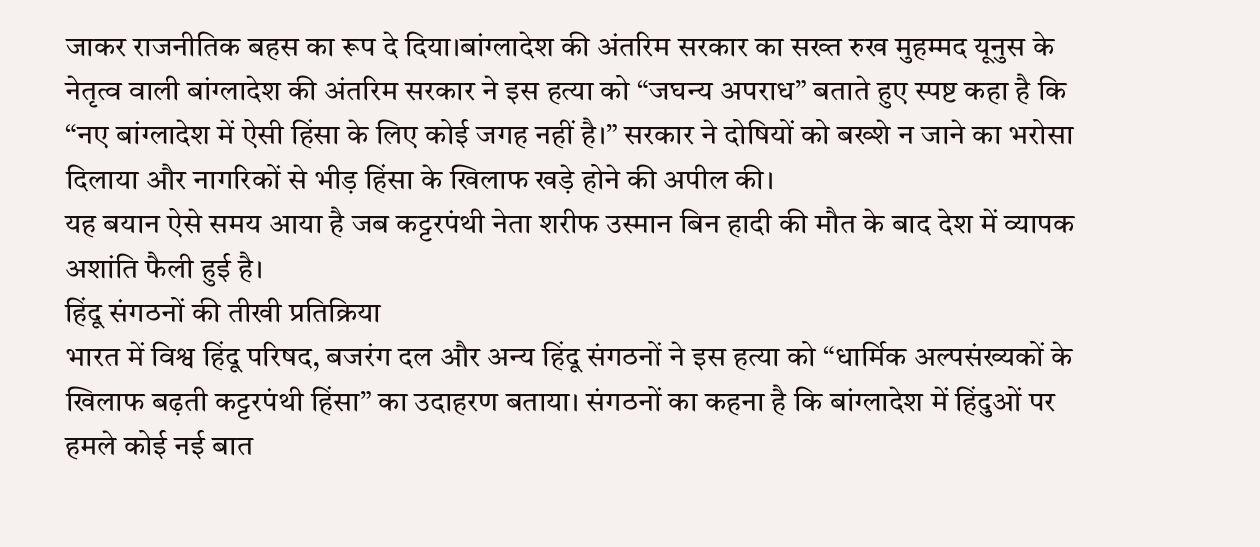जाकर राजनीतिक बहस का रूप दे दिया।बांग्लादेश की अंतरिम सरकार का सख्त रुख मुहम्मद यूनुस के नेतृत्व वाली बांग्लादेश की अंतरिम सरकार ने इस हत्या को “जघन्य अपराध” बताते हुए स्पष्ट कहा है कि “नए बांग्लादेश में ऐसी हिंसा के लिए कोई जगह नहीं है।” सरकार ने दोषियों को बख्शे न जाने का भरोसा दिलाया और नागरिकों से भीड़ हिंसा के खिलाफ खड़े होने की अपील की।
यह बयान ऐसे समय आया है जब कट्टरपंथी नेता शरीफ उस्मान बिन हादी की मौत के बाद देश में व्यापक अशांति फैली हुई है।
हिंदू संगठनों की तीखी प्रतिक्रिया
भारत में विश्व हिंदू परिषद, बजरंग दल और अन्य हिंदू संगठनों ने इस हत्या को “धार्मिक अल्पसंख्यकों के खिलाफ बढ़ती कट्टरपंथी हिंसा” का उदाहरण बताया। संगठनों का कहना है कि बांग्लादेश में हिंदुओं पर हमले कोई नई बात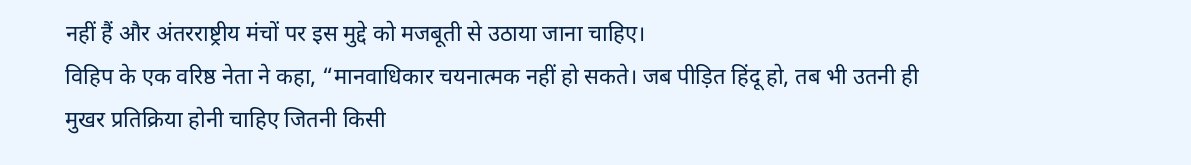नहीं हैं और अंतरराष्ट्रीय मंचों पर इस मुद्दे को मजबूती से उठाया जाना चाहिए।
विहिप के एक वरिष्ठ नेता ने कहा, “मानवाधिकार चयनात्मक नहीं हो सकते। जब पीड़ित हिंदू हो, तब भी उतनी ही मुखर प्रतिक्रिया होनी चाहिए जितनी किसी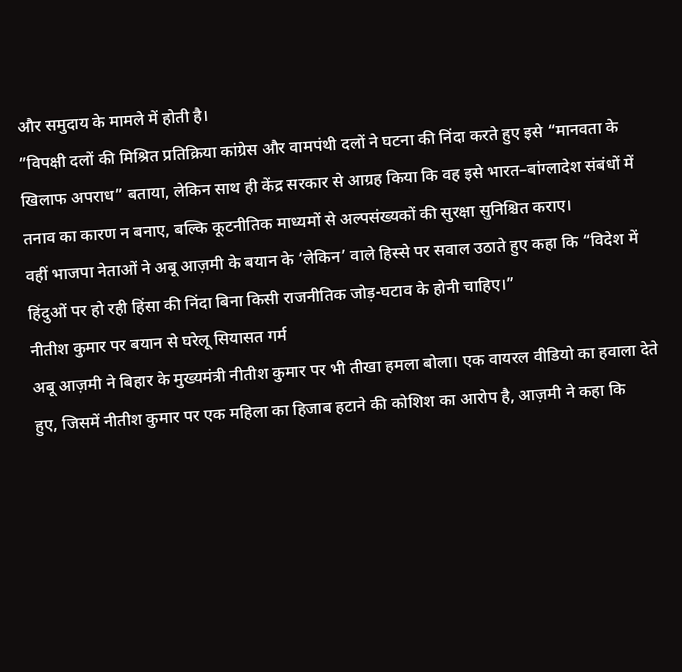और समुदाय के मामले में होती है।
”विपक्षी दलों की मिश्रित प्रतिक्रिया कांग्रेस और वामपंथी दलों ने घटना की निंदा करते हुए इसे “मानवता के खिलाफ अपराध” बताया, लेकिन साथ ही केंद्र सरकार से आग्रह किया कि वह इसे भारत–बांग्लादेश संबंधों में तनाव का कारण न बनाए, बल्कि कूटनीतिक माध्यमों से अल्पसंख्यकों की सुरक्षा सुनिश्चित कराए।
वहीं भाजपा नेताओं ने अबू आज़मी के बयान के ‘लेकिन’ वाले हिस्से पर सवाल उठाते हुए कहा कि “विदेश में हिंदुओं पर हो रही हिंसा की निंदा बिना किसी राजनीतिक जोड़-घटाव के होनी चाहिए।”
नीतीश कुमार पर बयान से घरेलू सियासत गर्म
अबू आज़मी ने बिहार के मुख्यमंत्री नीतीश कुमार पर भी तीखा हमला बोला। एक वायरल वीडियो का हवाला देते हुए, जिसमें नीतीश कुमार पर एक महिला का हिजाब हटाने की कोशिश का आरोप है, आज़मी ने कहा कि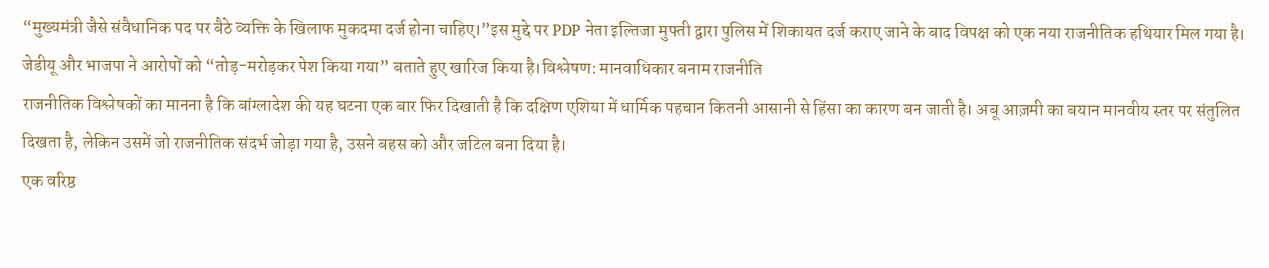“मुख्यमंत्री जैसे संवैधानिक पद पर बैठे व्यक्ति के खिलाफ मुकदमा दर्ज होना चाहिए।”इस मुद्दे पर PDP नेता इल्तिजा मुफ्ती द्वारा पुलिस में शिकायत दर्ज कराए जाने के बाद विपक्ष को एक नया राजनीतिक हथियार मिल गया है।
जेडीयू और भाजपा ने आरोपों को “तोड़-मरोड़कर पेश किया गया” बताते हुए खारिज किया है।विश्लेषण: मानवाधिकार बनाम राजनीति
राजनीतिक विश्लेषकों का मानना है कि बांग्लादेश की यह घटना एक बार फिर दिखाती है कि दक्षिण एशिया में धार्मिक पहचान कितनी आसानी से हिंसा का कारण बन जाती है। अबू आज़मी का बयान मानवीय स्तर पर संतुलित दिखता है, लेकिन उसमें जो राजनीतिक संदर्भ जोड़ा गया है, उसने बहस को और जटिल बना दिया है।
एक वरिष्ठ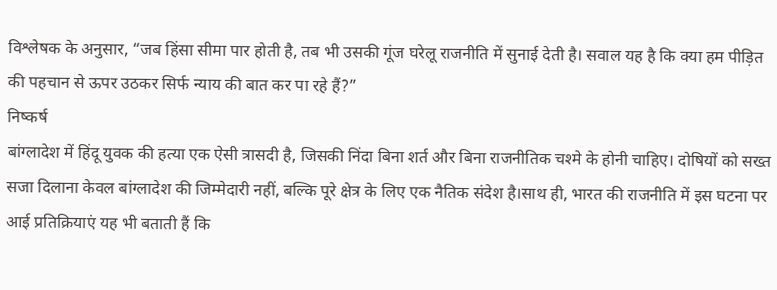विश्लेषक के अनुसार, “जब हिंसा सीमा पार होती है, तब भी उसकी गूंज घरेलू राजनीति में सुनाई देती है। सवाल यह है कि क्या हम पीड़ित की पहचान से ऊपर उठकर सिर्फ न्याय की बात कर पा रहे हैं?”
निष्कर्ष
बांग्लादेश में हिंदू युवक की हत्या एक ऐसी त्रासदी है, जिसकी निंदा बिना शर्त और बिना राजनीतिक चश्मे के होनी चाहिए। दोषियों को सख्त सजा दिलाना केवल बांग्लादेश की जिम्मेदारी नहीं, बल्कि पूरे क्षेत्र के लिए एक नैतिक संदेश है।साथ ही, भारत की राजनीति में इस घटना पर आई प्रतिक्रियाएं यह भी बताती हैं कि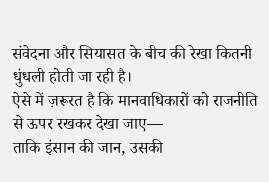संवेदना और सियासत के बीच की रेखा कितनी धुंधली होती जा रही है।
ऐसे में ज़रूरत है कि मानवाधिकारों को राजनीति से ऊपर रखकर देखा जाए—
ताकि इंसान की जान, उसकी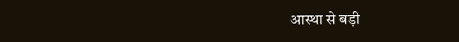आस्था से बड़ी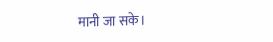मानी जा सके।